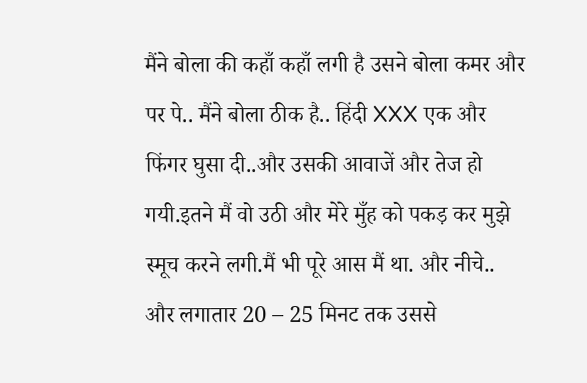मैंने बोला की कहाँ कहाँ लगी है उसने बोला कमर और पर पे.. मैंने बोला ठीक है.. हिंदी XXX एक और फिंगर घुसा दी..और उसकी आवाजें और तेज हो गयी.इतने मैं वो उठी और मेरे मुँह को पकड़ कर मुझे स्मूच करने लगी.मैं भी पूरे आस मैं था. और नीचे.. और लगातार 20 – 25 मिनट तक उससे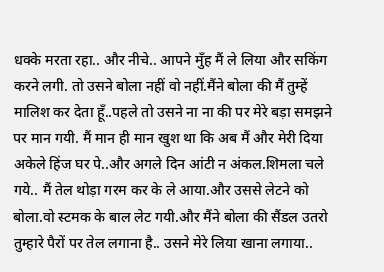धक्के मरता रहा.. और नीचे.. आपने मुँह मैं ले लिया और सकिंग करने लगी. तो उसने बोला नहीं वो नहीं.मैंने बोला की मैं तुम्हें मालिश कर देता हूँ..पहले तो उसने ना ना की पर मेरे बड़ा समझने पर मान गयी. मैं मान ही मान खुश था कि अब मैं और मेरी दिया अकेले हिंज घर पे..और अगले दिन आंटी न अंकल.शिमला चले गये.. मैं तेल थोड़ा गरम कर के ले आया.और उससे लेटने को बोला.वो स्टमक के बाल लेट गयी.और मैंने बोला की सैंडल उतरो तुम्हारे पैरों पर तेल लगाना है.. उसने मेरे लिया खाना लगाया..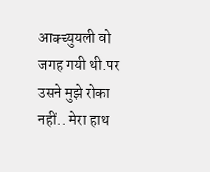आक्च्युयली वो जगह गयी थी.पर उसने मुझे रोका नहीं.. मेरा हाथ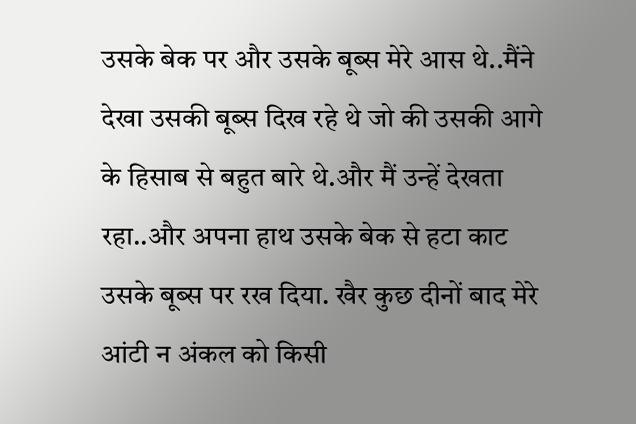उसके बेक पर और उसके बूब्स मेरे आस थे..मैंने देखा उसकी बूब्स दिख रहे थे जो की उसकी आगे के हिसाब से बहुत बारे थे.और मैं उन्हें देखता रहा..और अपना हाथ उसके बेक से हटा काट उसके बूब्स पर रख दिया. खैर कुछ दीनों बाद मेरे आंटी न अंकल को किसी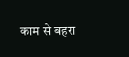काम से बहरा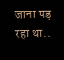जाना पड़ रहा था..